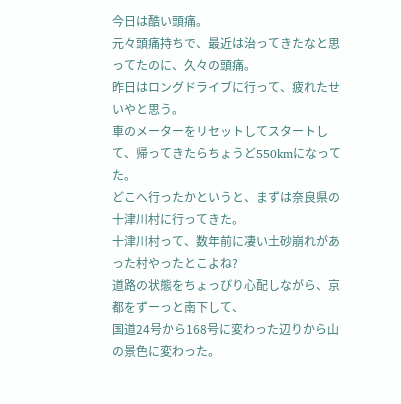今日は酷い頭痛。
元々頭痛持ちで、最近は治ってきたなと思ってたのに、久々の頭痛。
昨日はロングドライブに行って、疲れたせいやと思う。
車のメーターをリセットしてスタートして、帰ってきたらちょうど550kmになってた。
どこへ行ったかというと、まずは奈良県の十津川村に行ってきた。
十津川村って、数年前に凄い土砂崩れがあった村やったとこよね?
道路の状態をちょっぴり心配しながら、京都をずーっと南下して、
国道24号から168号に変わった辺りから山の景色に変わった。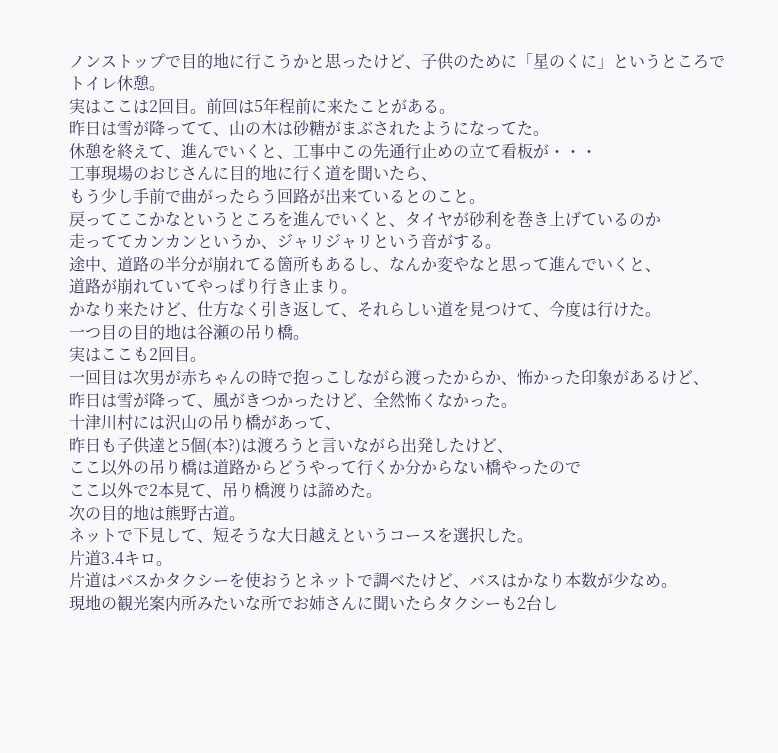ノンストップで目的地に行こうかと思ったけど、子供のために「星のくに」というところでトイレ休憩。
実はここは2回目。前回は5年程前に来たことがある。
昨日は雪が降ってて、山の木は砂糖がまぶされたようになってた。
休憩を終えて、進んでいくと、工事中この先通行止めの立て看板が・・・
工事現場のおじさんに目的地に行く道を聞いたら、
もう少し手前で曲がったらう回路が出来ているとのこと。
戻ってここかなというところを進んでいくと、タイヤが砂利を巻き上げているのか
走っててカンカンというか、ジャリジャリという音がする。
途中、道路の半分が崩れてる箇所もあるし、なんか変やなと思って進んでいくと、
道路が崩れていてやっぱり行き止まり。
かなり来たけど、仕方なく引き返して、それらしい道を見つけて、今度は行けた。
一つ目の目的地は谷瀬の吊り橋。
実はここも2回目。
一回目は次男が赤ちゃんの時で抱っこしながら渡ったからか、怖かった印象があるけど、
昨日は雪が降って、風がきつかったけど、全然怖くなかった。
十津川村には沢山の吊り橋があって、
昨日も子供達と5個(本?)は渡ろうと言いながら出発したけど、
ここ以外の吊り橋は道路からどうやって行くか分からない橋やったので
ここ以外で2本見て、吊り橋渡りは諦めた。
次の目的地は熊野古道。
ネットで下見して、短そうな大日越えというコースを選択した。
片道3.4キロ。
片道はバスかタクシーを使おうとネットで調べたけど、バスはかなり本数が少なめ。
現地の観光案内所みたいな所でお姉さんに聞いたらタクシーも2台し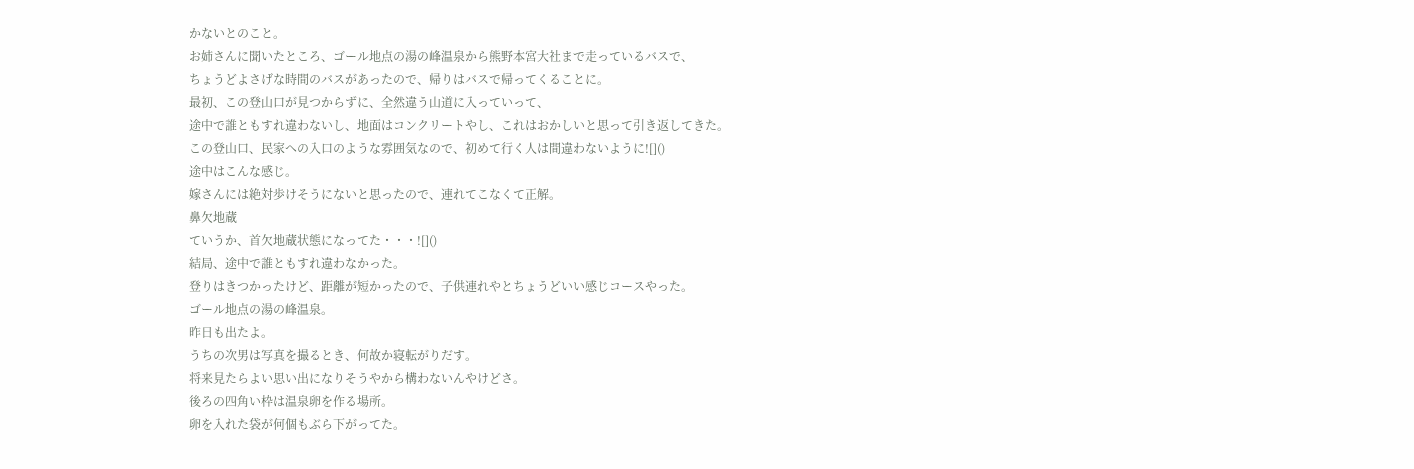かないとのこと。
お姉さんに聞いたところ、ゴール地点の湯の峰温泉から熊野本宮大社まで走っているバスで、
ちょうどよさげな時間のバスがあったので、帰りはバスで帰ってくることに。
最初、この登山口が見つからずに、全然違う山道に入っていって、
途中で誰ともすれ違わないし、地面はコンクリートやし、これはおかしいと思って引き返してきた。
この登山口、民家への入口のような雰囲気なので、初めて行く人は間違わないように![]()
途中はこんな感じ。
嫁さんには絶対歩けそうにないと思ったので、連れてこなくて正解。
鼻欠地蔵
ていうか、首欠地蔵状態になってた・・・![]()
結局、途中で誰ともすれ違わなかった。
登りはきつかったけど、距離が短かったので、子供連れやとちょうどいい感じコースやった。
ゴール地点の湯の峰温泉。
昨日も出たよ。
うちの次男は写真を撮るとき、何故か寝転がりだす。
将来見たらよい思い出になりそうやから構わないんやけどさ。
後ろの四角い枠は温泉卵を作る場所。
卵を入れた袋が何個もぶら下がってた。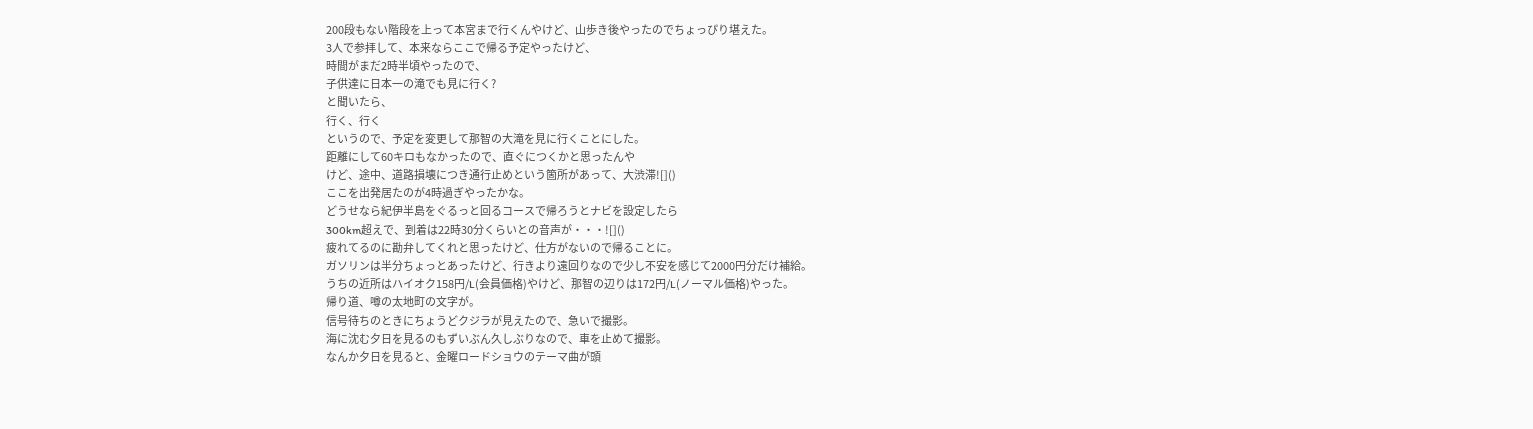200段もない階段を上って本宮まで行くんやけど、山歩き後やったのでちょっぴり堪えた。
3人で参拝して、本来ならここで帰る予定やったけど、
時間がまだ2時半頃やったので、
子供達に日本一の滝でも見に行く?
と聞いたら、
行く、行く
というので、予定を変更して那智の大滝を見に行くことにした。
距離にして60キロもなかったので、直ぐにつくかと思ったんや
けど、途中、道路損壊につき通行止めという箇所があって、大渋滞![]()
ここを出発居たのが4時過ぎやったかな。
どうせなら紀伊半島をぐるっと回るコースで帰ろうとナビを設定したら
300km超えで、到着は22時30分くらいとの音声が・・・![]()
疲れてるのに勘弁してくれと思ったけど、仕方がないので帰ることに。
ガソリンは半分ちょっとあったけど、行きより遠回りなので少し不安を感じて2000円分だけ補給。
うちの近所はハイオク158円/L(会員価格)やけど、那智の辺りは172円/L(ノーマル価格)やった。
帰り道、噂の太地町の文字が。
信号待ちのときにちょうどクジラが見えたので、急いで撮影。
海に沈む夕日を見るのもずいぶん久しぶりなので、車を止めて撮影。
なんか夕日を見ると、金曜ロードショウのテーマ曲が頭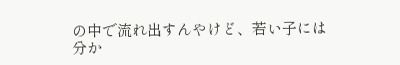の中で流れ出すんやけど、若い子には分か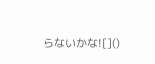らないかな![]()